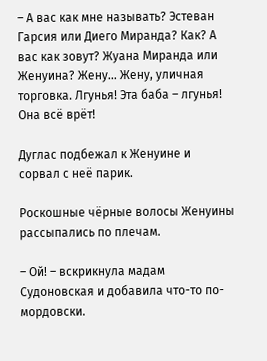– А вас как мне называть? Эстеван Гарсия или Диего Миранда? Как? А вас как зовут? Жуана Миранда или Женуина? Жену... Жену, уличная торговка. Лгунья! Эта баба – лгунья! Она всё врёт!

Дуглас подбежал к Женуине и сорвал с неё парик.

Роскошные чёрные волосы Женуины рассыпались по плечам.

– Ой! – вскрикнула мадам Судоновская и добавила что-то по-мордовски.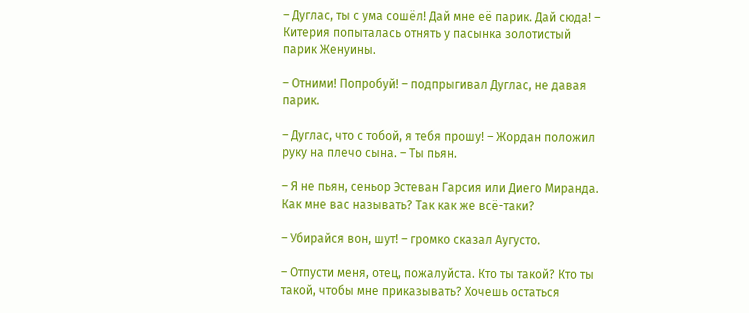– Дуглас, ты с ума сошёл! Дай мне её парик. Дай сюда! – Китерия попыталась отнять у пасынка золотистый парик Женуины.

– Отними! Попробуй! – подпрыгивал Дуглас, не давая парик.

– Дуглас, что с тобой, я тебя прошу! – Жордан положил руку на плечо сына. – Ты пьян.

– Я не пьян, сеньор Эстеван Гарсия или Диего Миранда. Как мне вас называть? Так как же всё-таки?

– Убирайся вон, шут! – громко сказал Аугусто.

– Отпусти меня, отец, пожалуйста. Кто ты такой? Кто ты такой, чтобы мне приказывать? Хочешь остаться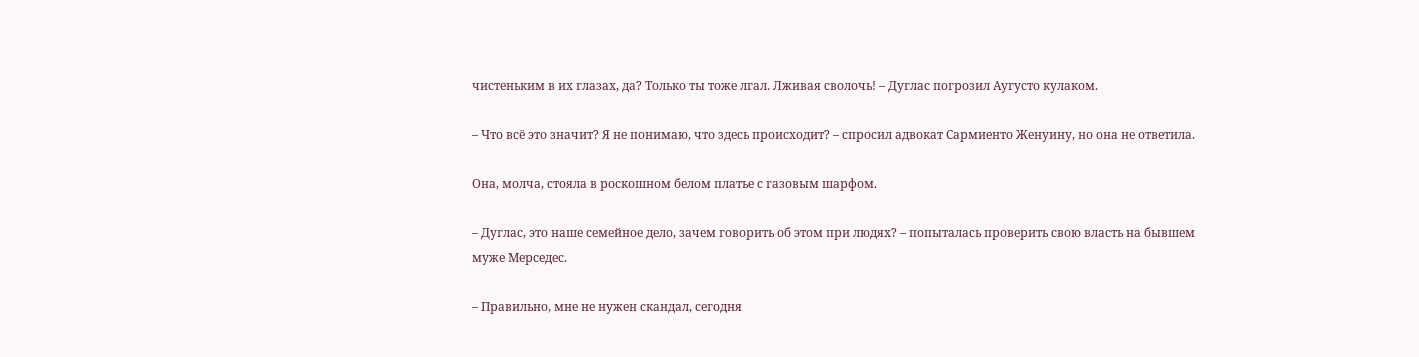чистеньким в их глазах, да? Только ты тоже лгал. Лживая сволочь! – Дуглас погрозил Аугусто кулаком.

– Что всё это значит? Я не понимаю, что здесь происходит? – спросил адвокат Сармиенто Женуину, но она не ответила.

Она, молча, стояла в роскошном белом платье с газовым шарфом.

– Дуглас, это наше семейное дело, зачем говорить об этом при людях? – попыталась проверить свою власть на бывшем муже Мерседес.

– Правильно, мне не нужен скандал, сегодня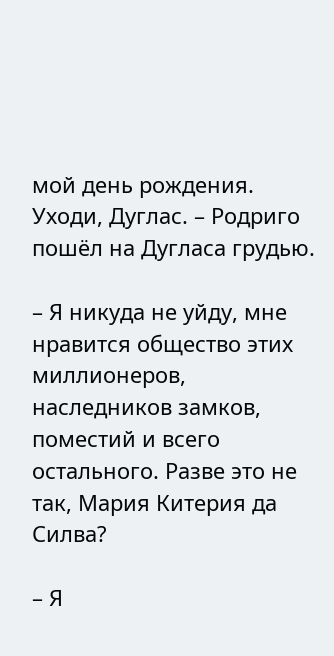мой день рождения. Уходи, Дуглас. – Родриго пошёл на Дугласа грудью.

– Я никуда не уйду, мне нравится общество этих миллионеров, наследников замков, поместий и всего остального. Разве это не так, Мария Китерия да Силва?

– Я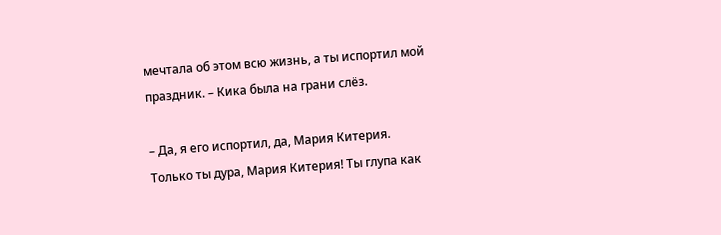мечтала об этом всю жизнь, а ты испортил мой праздник. – Кика была на грани слёз.

– Да, я его испортил, да, Мария Китерия. Только ты дура, Мария Китерия! Ты глупа как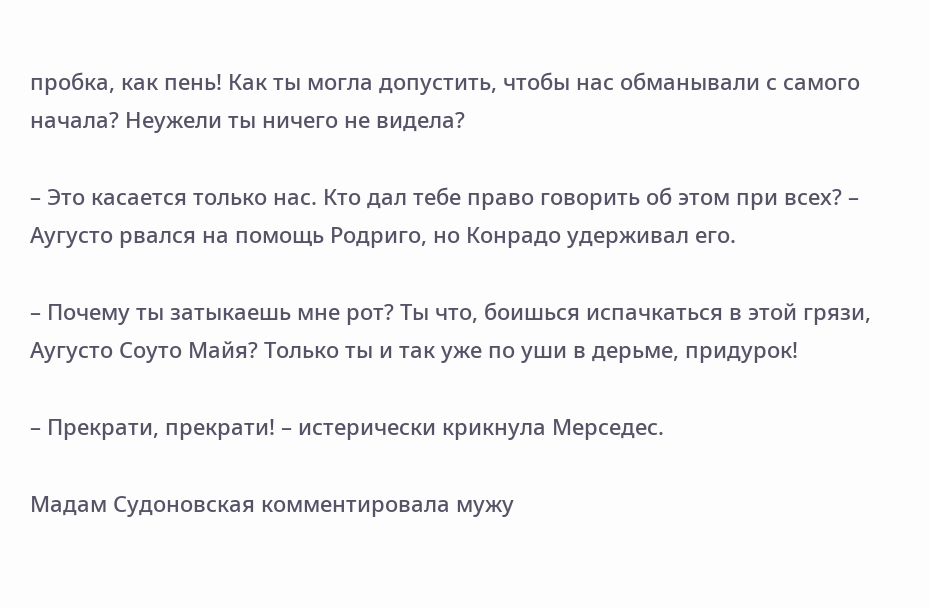пробка, как пень! Как ты могла допустить, чтобы нас обманывали с самого начала? Неужели ты ничего не видела?

– Это касается только нас. Кто дал тебе право говорить об этом при всех? – Аугусто рвался на помощь Родриго, но Конрадо удерживал его.

– Почему ты затыкаешь мне рот? Ты что, боишься испачкаться в этой грязи, Аугусто Соуто Майя? Только ты и так уже по уши в дерьме, придурок!

– Прекрати, прекрати! – истерически крикнула Мерседес.

Мадам Судоновская комментировала мужу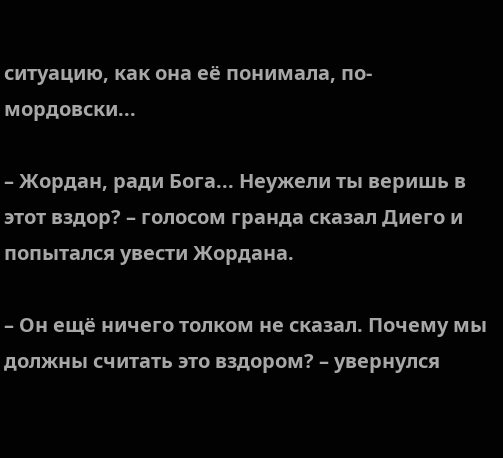ситуацию, как она её понимала, по-мордовски...

– Жордан, ради Бога... Неужели ты веришь в этот вздор? – голосом гранда сказал Диего и попытался увести Жордана.

– Он ещё ничего толком не сказал. Почему мы должны считать это вздором? – увернулся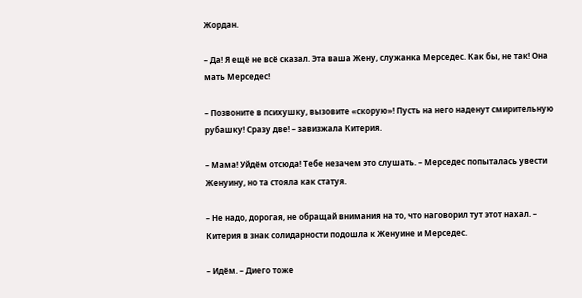Жордан.

– Да! Я ещё не всё сказал. Эта ваша Жену, служанка Мерседес. Как бы, не так! Она мать Мерседес!

– Позвоните в психушку, вызовите «скорую»! Пусть на него наденут смирительную рубашку! Сразу две! – завизжала Китерия.

– Мама! Уйдём отсюда! Тебе незачем это слушать. – Мерседес попыталась увести Женуину, но та стояла как статуя.

– Не надо, дорогая, не обращай внимания на то, что наговорил тут этот нахал. – Китерия в знак солидарности подошла к Женуине и Мерседес.

– Идём. – Диего тоже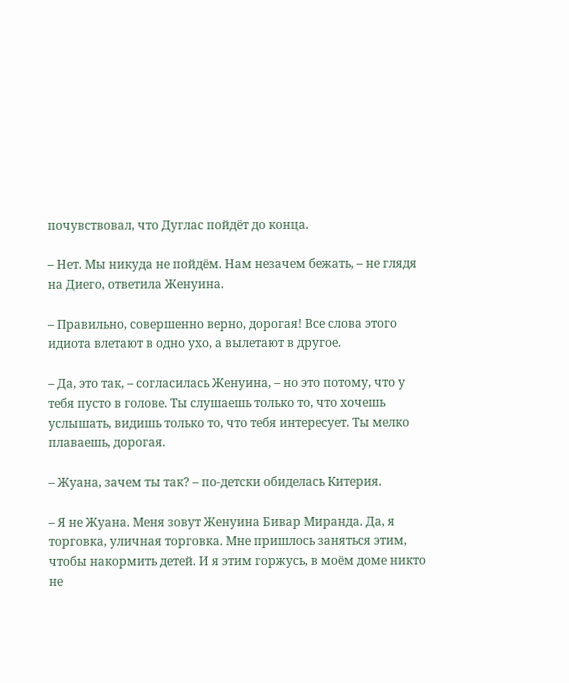почувствовал, что Дуглас пойдёт до конца.

– Нет. Мы никуда не пойдём. Нам незачем бежать, – не глядя на Диего, ответила Женуина.

– Правильно, совершенно верно, дорогая! Все слова этого идиота влетают в одно ухо, а вылетают в другое.

– Да, это так, – согласилась Женуина, – но это потому, что у тебя пусто в голове. Ты слушаешь только то, что хочешь услышать, видишь только то, что тебя интересует. Ты мелко плаваешь, дорогая.

– Жуана, зачем ты так? – по-детски обиделась Китерия.

– Я не Жуана. Меня зовут Женуина Бивар Миранда. Да, я торговка, уличная торговка. Мне пришлось заняться этим, чтобы накормить детей. И я этим горжусь, в моём доме никто не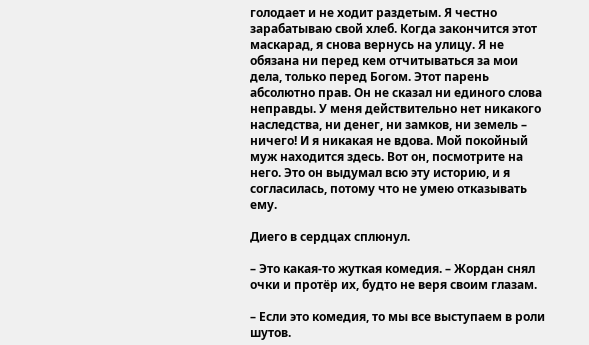голодает и не ходит раздетым. Я честно зарабатываю свой хлеб. Когда закончится этот маскарад, я снова вернусь на улицу. Я не обязана ни перед кем отчитываться за мои дела, только перед Богом. Этот парень абсолютно прав. Он не сказал ни единого слова неправды. У меня действительно нет никакого наследства, ни денег, ни замков, ни земель – ничего! И я никакая не вдова. Мой покойный муж находится здесь. Вот он, посмотрите на него. Это он выдумал всю эту историю, и я согласилась, потому что не умею отказывать ему.

Диего в сердцах сплюнул.

– Это какая-то жуткая комедия. – Жордан снял очки и протёр их, будто не веря своим глазам.

– Если это комедия, то мы все выступаем в роли шутов.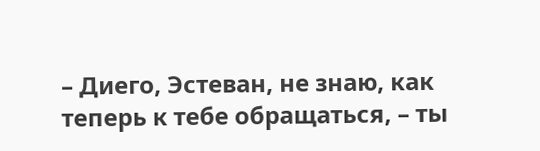– Диего, Эстеван, не знаю, как теперь к тебе обращаться, – ты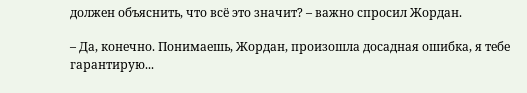должен объяснить, что всё это значит? – важно спросил Жордан.

– Да, конечно. Понимаешь, Жордан, произошла досадная ошибка, я тебе гарантирую...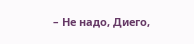– Не надо, Диего,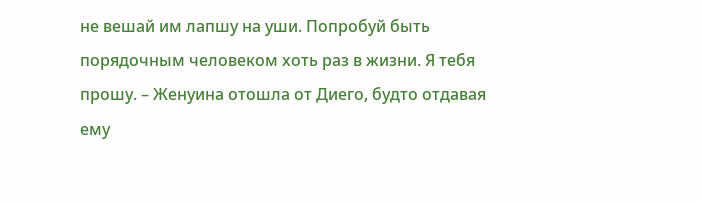не вешай им лапшу на уши. Попробуй быть порядочным человеком хоть раз в жизни. Я тебя прошу. – Женуина отошла от Диего, будто отдавая ему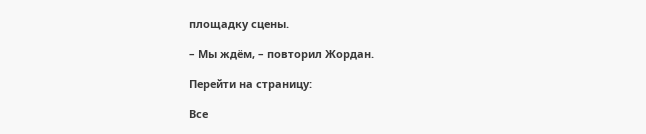площадку сцены.

– Мы ждём, – повторил Жордан.

Перейти на страницу:

Все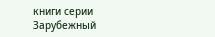книги серии Зарубежный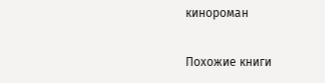кинороман

Похожие книги